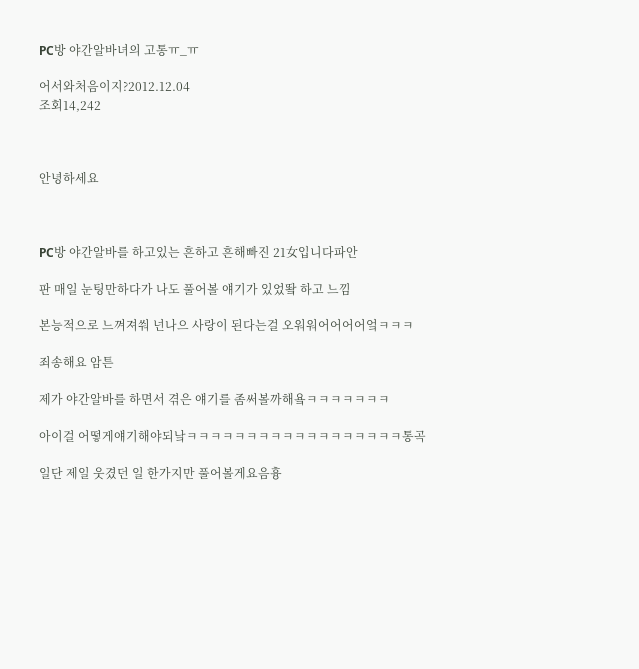PC방 야간알바녀의 고통ㅠ_ㅠ

어서와처음이지?2012.12.04
조회14,242



안녕하세요



PC방 야간알바를 하고있는 흔하고 흔해빠진 21女입니다파안

판 매일 눈팅만하다가 나도 풀어볼 얘기가 있었뙄 하고 느낌

본능적으로 느껴져쒀 넌나으 사랑이 된다는걸 오워워어어어어엌ㅋㅋㅋ

죄송해요 암튼

제가 야간알바를 하면서 겪은 얘기를 좀써볼까해욬ㅋㅋㅋㅋㅋㅋㅋ

아이걸 어떻게얘기해야되낰ㅋㅋㅋㅋㅋㅋㅋㅋㅋㅋㅋㅋㅋㅋㅋㅋㅋㅋ통곡

일단 제일 웃겼던 일 한가지만 풀어볼게요음흉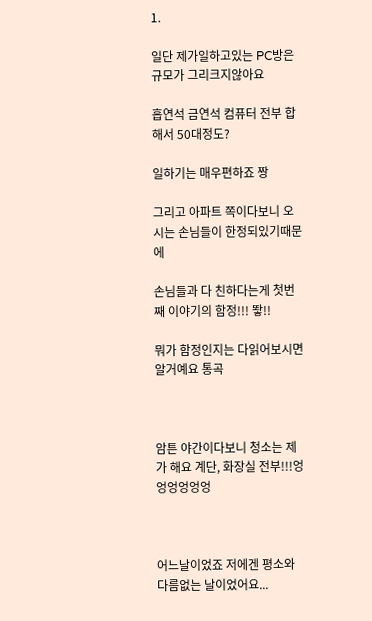1.

일단 제가일하고있는 PC방은 규모가 그리크지않아요

흡연석 금연석 컴퓨터 전부 합해서 50대정도?

일하기는 매우편하죠 짱

그리고 아파트 쪽이다보니 오시는 손님들이 한정되있기때문에

손님들과 다 친하다는게 첫번째 이야기의 함정!!! 뙇!!

뭐가 함정인지는 다읽어보시면 알거예요 통곡



암튼 야간이다보니 청소는 제가 해요 계단, 화장실 전부!!!엉엉엉엉엉엉



어느날이었죠 저에겐 평소와 다름없는 날이었어요...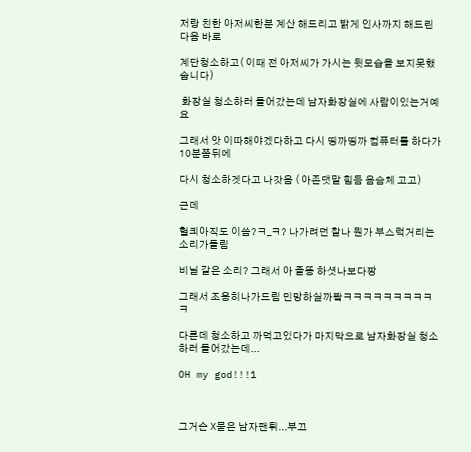저랑 친한 아저씨한분 계산 해드리고 밝게 인사까지 해드린다음 바로

계단청소하고( 이때 전 아저씨가 가시는 뒷모습을 보지못했숩니다)

 화장실 청소하러 들어갔는데 남자화장실에 사람이있는거예요

그래서 앗 이따해야겠다하고 다시 띵까띵까 컴퓨터를 하다가 10분쯤뒤에

다시 청소하겟다고 나갓음 ( 아존댓말 힘듬 음슴체 고고)

근데

헐킈아직도 이씀?ㅋ_ㅋ? 나가려던 찰나 뭔가 부스럭거리는 소리가들림

비닐 같은 소리? 그래서 아 즐똥 하셧나보다짱

그래서 조용히나가드림 민망하실까봨ㅋㅋㅋㅋㅋㅋㅋㅋㅋㅋ

다른데 청소하고 까먹고있다가 마지막으로 남자화장실 청소하러 들어갔는데...

OH my god!!!1



그거슨 X묻은 남자팬튀...부끄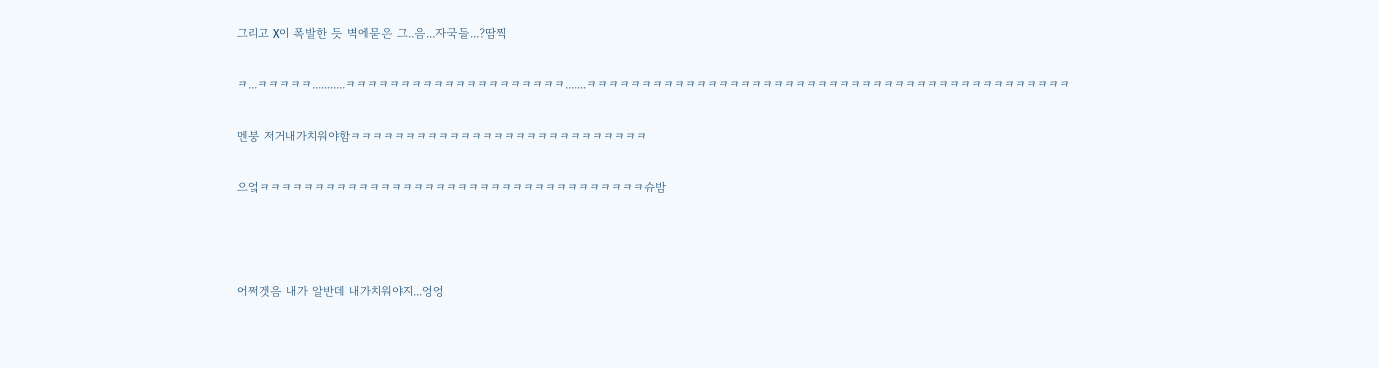그리고 X이 폭발한 듯 벽에묻은 그..음...자국들...?땀찍

ㅋ...ㅋㅋㅋㅋㅋ...........ㅋㅋㅋㅋㅋㅋㅋㅋㅋㅋㅋㅋㅋㅋㅋㅋㅋㅋㅋㅋ.......ㅋㅋㅋㅋㅋㅋㅋㅋㅋㅋㅋㅋㅋㅋㅋㅋㅋㅋㅋㅋㅋㅋㅋㅋㅋㅋㅋㅋㅋㅋㅋㅋㅋㅋㅋㅋㅋㅋㅋㅋㅋㅋㅋㅋ

멘붕 저거내가치워야함ㅋㅋㅋㅋㅋㅋㅋㅋㅋㅋㅋㅋㅋㅋㅋㅋㅋㅋㅋㅋㅋㅋㅋㅋㅋㅋㅋ

으엌ㅋㅋㅋㅋㅋㅋㅋㅋㅋㅋㅋㅋㅋㅋㅋㅋㅋㅋㅋㅋㅋㅋㅋㅋㅋㅋㅋㅋㅋㅋㅋㅋㅋㅋㅋ슈밤



어쩌겟음 내가 알반데 내가치워야지...엉엉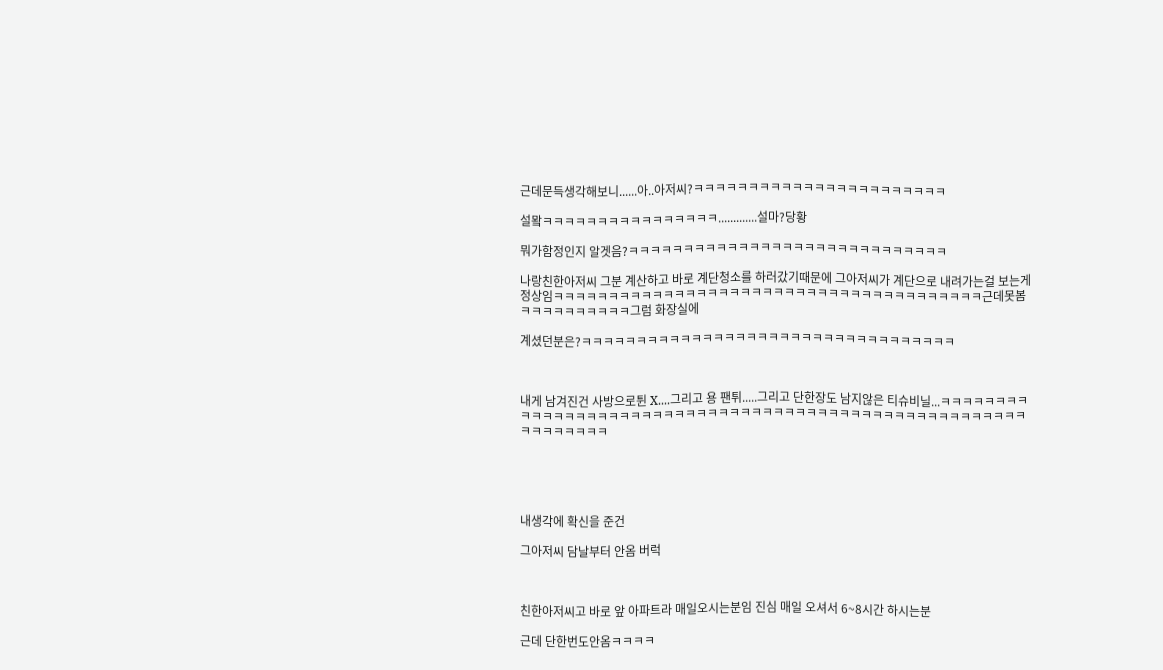근데문득생각해보니......아..아저씨?ㅋㅋㅋㅋㅋㅋㅋㅋㅋㅋㅋㅋㅋㅋㅋㅋㅋㅋㅋㅋㅋㅋㅋ

설뫜ㅋㅋㅋㅋㅋㅋㅋㅋㅋㅋㅋㅋㅋㅋㅋㅋ.............설마?당황

뭐가함정인지 알겟음?ㅋㅋㅋㅋㅋㅋㅋㅋㅋㅋㅋㅋㅋㅋㅋㅋㅋㅋㅋㅋㅋㅋㅋㅋㅋㅋㅋㅋㅋ

나랑친한아저씨 그분 계산하고 바로 계단청소를 하러갔기때문에 그아저씨가 계단으로 내려가는걸 보는게 정상임ㅋㅋㅋㅋㅋㅋㅋㅋㅋㅋㅋㅋㅋㅋㅋㅋㅋㅋㅋㅋㅋㅋㅋㅋㅋㅋㅋㅋㅋㅋㅋㅋㅋㅋㅋㅋㅋㅋㅋ근데못봄ㅋㅋㅋㅋㅋㅋㅋㅋㅋㅋ그럼 화장실에

계셨던분은?ㅋㅋㅋㅋㅋㅋㅋㅋㅋㅋㅋㅋㅋㅋㅋㅋㅋㅋㅋㅋㅋㅋㅋㅋㅋㅋㅋㅋㅋㅋㅋㅋㅋㅋ



내게 남겨진건 사방으로튄 X....그리고 용 팬튀.....그리고 단한장도 남지않은 티슈비닐...ㅋㅋㅋㅋㅋㅋㅋㅋㅋㅋㅋㅋㅋㅋㅋㅋㅋㅋㅋㅋㅋㅋㅋㅋㅋㅋㅋㅋㅋㅋㅋㅋㅋㅋㅋㅋㅋㅋㅋㅋㅋㅋㅋㅋㅋㅋㅋㅋㅋㅋㅋㅋㅋㅋㅋㅋㅋㅋㅋㅋㅋㅋ





내생각에 확신을 준건

그아저씨 담날부터 안옴 버럭



친한아저씨고 바로 앞 아파트라 매일오시는분임 진심 매일 오셔서 6~8시간 하시는분

근데 단한번도안옴ㅋㅋㅋㅋ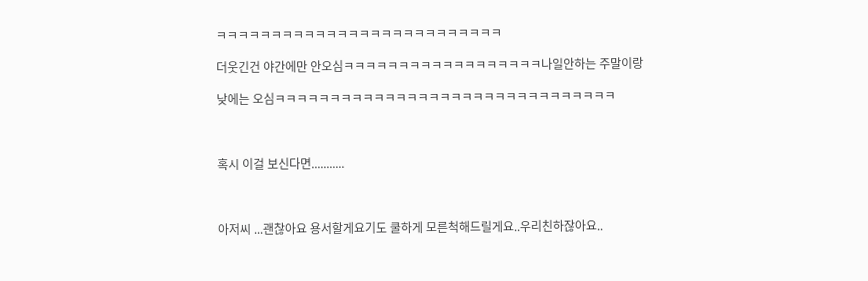ㅋㅋㅋㅋㅋㅋㅋㅋㅋㅋㅋㅋㅋㅋㅋㅋㅋㅋㅋㅋㅋㅋㅋㅋㅋㅋ

더웃긴건 야간에만 안오심ㅋㅋㅋㅋㅋㅋㅋㅋㅋㅋㅋㅋㅋㅋㅋㅋㅋㅋ나일안하는 주말이랑

낮에는 오심ㅋㅋㅋㅋㅋㅋㅋㅋㅋㅋㅋㅋㅋㅋㅋㅋㅋㅋㅋㅋㅋㅋㅋㅋㅋㅋㅋㅋㅋㅋㅋ



혹시 이걸 보신다면...........



아저씨 ...괜찮아요 용서할게요기도 쿨하게 모른척해드릴게요..우리친하잖아요..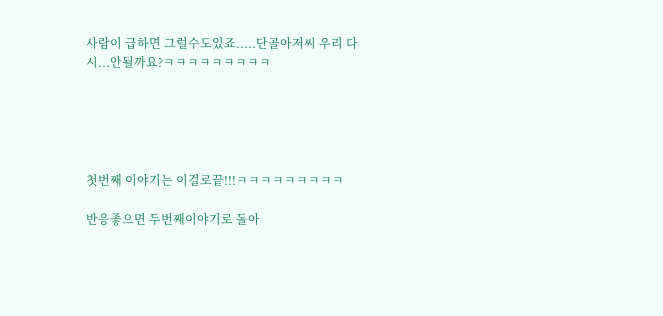사람이 급하면 그럴수도있죠.....단골아저씨 우리 다시...안될까요?ㅋㅋㅋㅋㅋㅋㅋㅋㅋ





첫번째 이야기는 이걸로끝!!!ㅋㅋㅋㅋㅋㅋㅋㅋㅋ

반응좋으면 두번째이야기로 돌아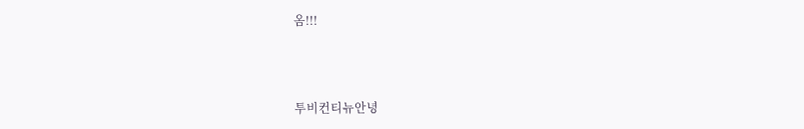옴!!!



투비컨티뉴안녕